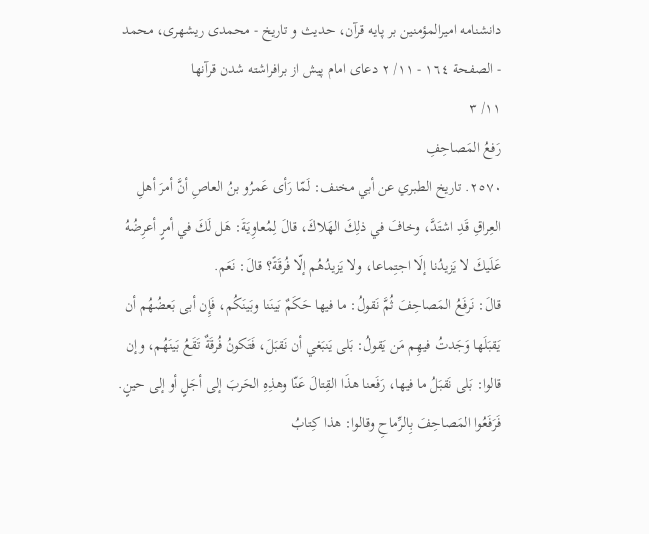دانشنامه اميرالمؤمنين بر پايه قرآن، حديث و تاريخ - محمدی ریشهری، محمد - الصفحة ١٦٤ - ١١/ ٢ دعاى امام پيش از برافراشته شدن قرآنها
١١/ ٣
رَفعُ المَصاحِفِ
٢٥٧٠. تاريخ الطبري عن أبي مخنف: لَمّا رَأى عَمرُو بنُ العاصِ أنَّ أمرَ أهلِ العِراقِ قَدِ اشتَدَّ، وخافَ في ذلِكَ الهَلاكَ، قالَ لِمُعاوِيَةَ: هَل لَكَ في أمرٍ أعرِضُهُ عَلَيكَ لا يَزيدُنا إلَا اجتِماعا، ولا يَزيدُهُم إلّا فُرقَةً؟ قالَ: نَعَم.
قالَ: نَرفَعُ المَصاحِفَ ثُمَّ نَقولُ: ما فيها حَكَمٌ بَينَنا وبَينَكُم، فَإِن أبى بَعضُهُم أن يَقبَلَها وَجَدتُ فيهِم مَن يَقولُ: بَلى يَنبَغي أن نَقبَلَ، فَتَكونُ فُرقَةٌ تَقَعُ بَينَهُم، وإن قالوا: بَلى نَقبَلُ ما فيها، رَفَعنا هذَا القِتالَ عَنّا وهذِهِ الحَربَ إلى أجَلٍ أو إلى حينٍ.
فَرَفَعُوا المَصاحِفَ بِالرِّماحِ وقالوا: هذا كِتابُ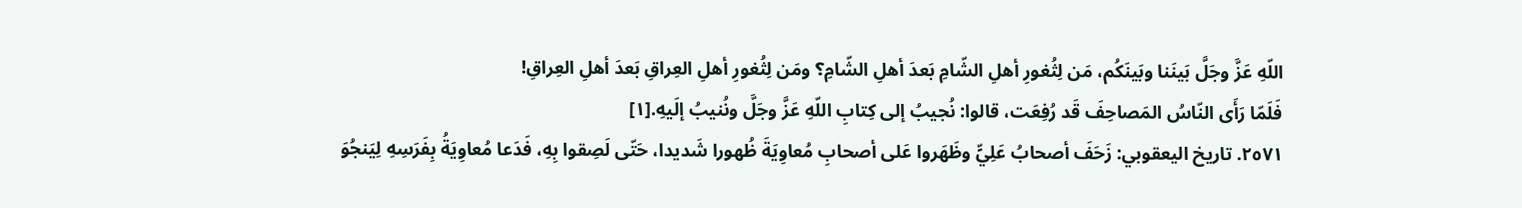اللّهِ عَزَّ وجَلَّ بَينَنا وبَينَكُم، مَن لِثُغورِ أهلِ الشّامِ بَعدَ أهلِ الشّامِ؟ ومَن لِثُغورِ أهلِ العِراقِ بَعدَ أهلِ العِراقِ!
فَلَمّا رَأَى النّاسُ المَصاحِفَ قَد رُفِعَت، قالوا: نُجيبُ إلى كِتابِ اللّهِ عَزَّ وجَلَّ ونُنيبُ إلَيهِ.[١]
٢٥٧١. تاريخ اليعقوبي: زَحَفَ أصحابُ عَلِيٍّ وظَهَروا عَلى أصحابِ مُعاوِيَةَ ظُهورا شَديدا، حَتّى لَصِقوا بِهِ، فَدَعا مُعاوِيَةُ بِفَرَسِهِ لِيَنجُوَ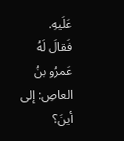عَلَيهِ.
فَقالَ لَهُ عَمرُو بنُ العاصِ: إلى أينَ؟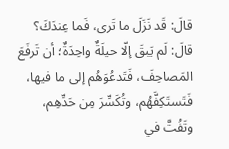قالَ: قَد نَزَلَ ما تَرى، فَما عِندَكَ؟
قالَ: لَم يَبقَ إلّا حيلَةٌ واحِدَةٌ؛ أن تَرفَعَ المَصاحِفَ، فَتَدعُوَهُم إلى ما فيها، فَتَستَكِفَّهُم، وتُكَسِّرَ مِن حَدِّهِم، وتَفُتَّ في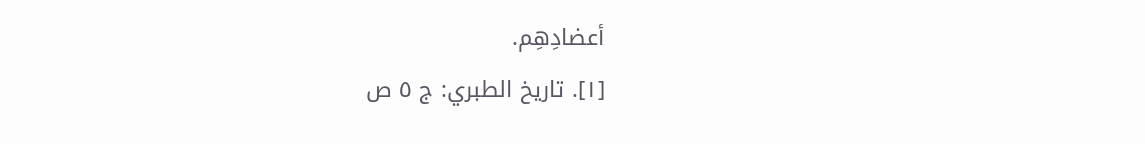أعضادِهِم.
[١]. تاريخ الطبري: ج ٥ ص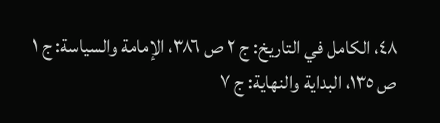٤٨، الكامل في التاريخ: ج ٢ ص ٣٨٦، الإمامة والسياسة: ج ١ ص ١٣٥، البداية والنهاية: ج ٧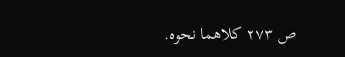ص ٢٧٣ كلاهما نحوه.